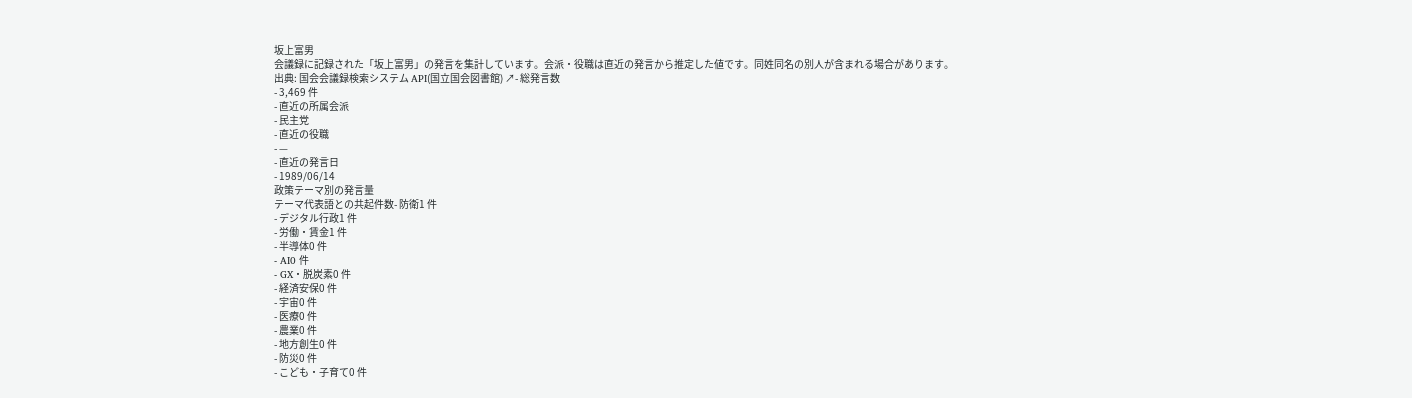坂上富男
会議録に記録された「坂上富男」の発言を集計しています。会派・役職は直近の発言から推定した値です。同姓同名の別人が含まれる場合があります。
出典: 国会会議録検索システム API(国立国会図書館) ↗- 総発言数
- 3,469 件
- 直近の所属会派
- 民主党
- 直近の役職
- —
- 直近の発言日
- 1989/06/14
政策テーマ別の発言量
テーマ代表語との共起件数- 防衛1 件
- デジタル行政1 件
- 労働・賃金1 件
- 半導体0 件
- AI0 件
- GX・脱炭素0 件
- 経済安保0 件
- 宇宙0 件
- 医療0 件
- 農業0 件
- 地方創生0 件
- 防災0 件
- こども・子育て0 件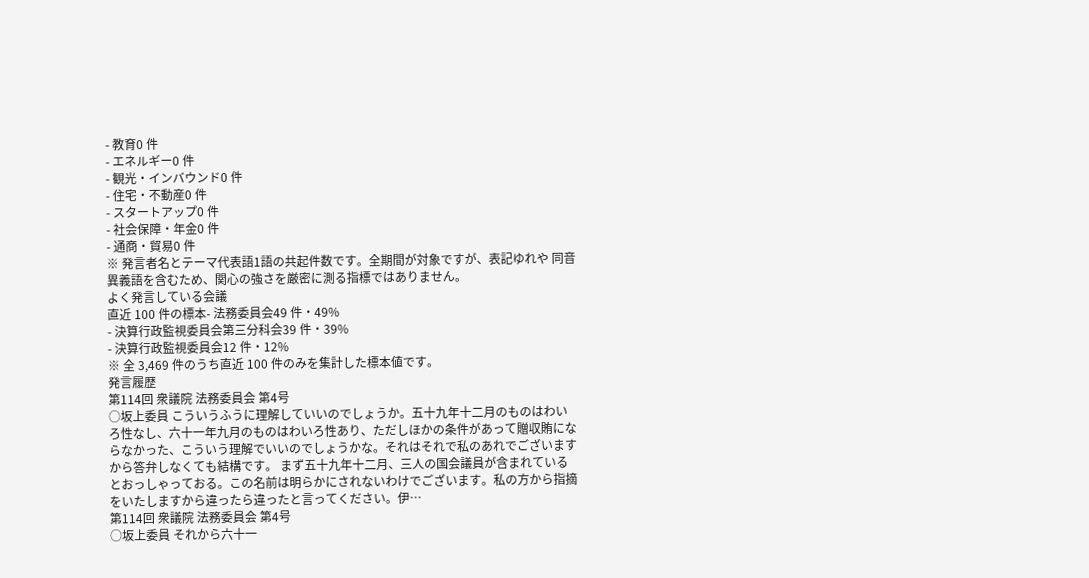- 教育0 件
- エネルギー0 件
- 観光・インバウンド0 件
- 住宅・不動産0 件
- スタートアップ0 件
- 社会保障・年金0 件
- 通商・貿易0 件
※ 発言者名とテーマ代表語1語の共起件数です。全期間が対象ですが、表記ゆれや 同音異義語を含むため、関心の強さを厳密に測る指標ではありません。
よく発言している会議
直近 100 件の標本- 法務委員会49 件・49%
- 決算行政監視委員会第三分科会39 件・39%
- 決算行政監視委員会12 件・12%
※ 全 3,469 件のうち直近 100 件のみを集計した標本値です。
発言履歴
第114回 衆議院 法務委員会 第4号
○坂上委員 こういうふうに理解していいのでしょうか。五十九年十二月のものはわいろ性なし、六十一年九月のものはわいろ性あり、ただしほかの条件があって贈収賄にならなかった、こういう理解でいいのでしょうかな。それはそれで私のあれでございますから答弁しなくても結構です。 まず五十九年十二月、三人の国会議員が含まれているとおっしゃっておる。この名前は明らかにされないわけでございます。私の方から指摘をいたしますから違ったら違ったと言ってください。伊…
第114回 衆議院 法務委員会 第4号
○坂上委員 それから六十一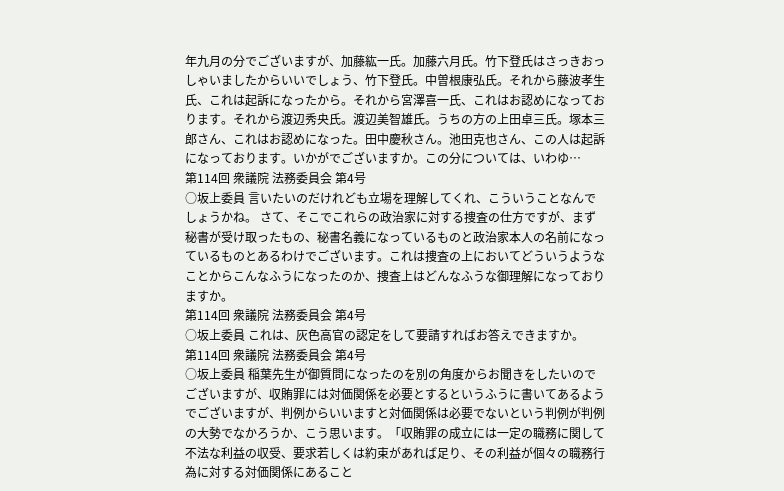年九月の分でございますが、加藤紘一氏。加藤六月氏。竹下登氏はさっきおっしゃいましたからいいでしょう、竹下登氏。中曽根康弘氏。それから藤波孝生氏、これは起訴になったから。それから宮澤喜一氏、これはお認めになっております。それから渡辺秀央氏。渡辺美智雄氏。うちの方の上田卓三氏。塚本三郎さん、これはお認めになった。田中慶秋さん。池田克也さん、この人は起訴になっております。いかがでございますか。この分については、いわゆ…
第114回 衆議院 法務委員会 第4号
○坂上委員 言いたいのだけれども立場を理解してくれ、こういうことなんでしょうかね。 さて、そこでこれらの政治家に対する捜査の仕方ですが、まず秘書が受け取ったもの、秘書名義になっているものと政治家本人の名前になっているものとあるわけでございます。これは捜査の上においてどういうようなことからこんなふうになったのか、捜査上はどんなふうな御理解になっておりますか。
第114回 衆議院 法務委員会 第4号
○坂上委員 これは、灰色高官の認定をして要請すればお答えできますか。
第114回 衆議院 法務委員会 第4号
○坂上委員 稲葉先生が御質問になったのを別の角度からお聞きをしたいのでございますが、収賄罪には対価関係を必要とするというふうに書いてあるようでございますが、判例からいいますと対価関係は必要でないという判例が判例の大勢でなかろうか、こう思います。「収賄罪の成立には一定の職務に関して不法な利益の収受、要求若しくは約束があれば足り、その利益が個々の職務行為に対する対価関係にあること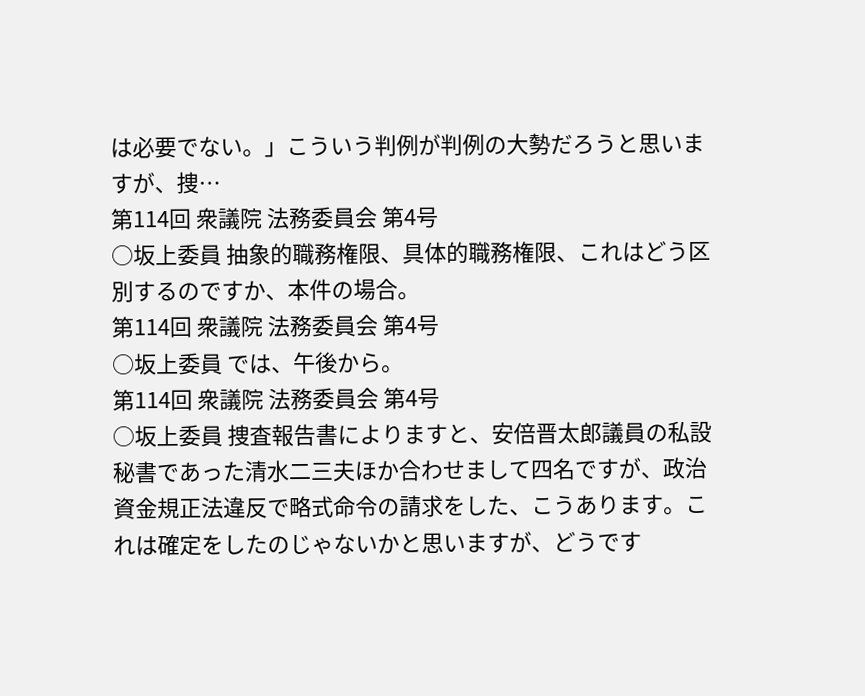は必要でない。」こういう判例が判例の大勢だろうと思いますが、捜…
第114回 衆議院 法務委員会 第4号
○坂上委員 抽象的職務権限、具体的職務権限、これはどう区別するのですか、本件の場合。
第114回 衆議院 法務委員会 第4号
○坂上委員 では、午後から。
第114回 衆議院 法務委員会 第4号
○坂上委員 捜査報告書によりますと、安倍晋太郎議員の私設秘書であった清水二三夫ほか合わせまして四名ですが、政治資金規正法違反で略式命令の請求をした、こうあります。これは確定をしたのじゃないかと思いますが、どうです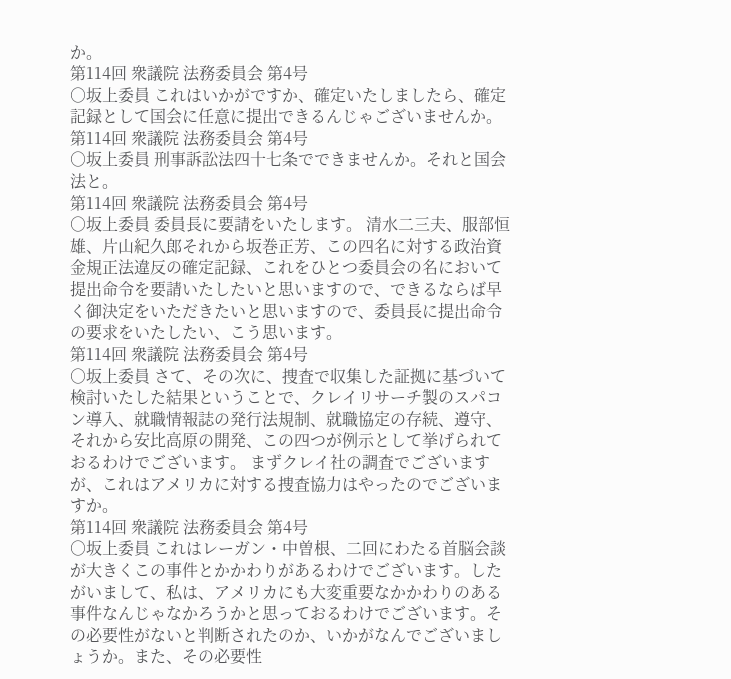か。
第114回 衆議院 法務委員会 第4号
○坂上委員 これはいかがですか、確定いたしましたら、確定記録として国会に任意に提出できるんじゃございませんか。
第114回 衆議院 法務委員会 第4号
○坂上委員 刑事訴訟法四十七条でできませんか。それと国会法と。
第114回 衆議院 法務委員会 第4号
○坂上委員 委員長に要請をいたします。 清水二三夫、服部恒雄、片山紀久郎それから坂巻正芳、この四名に対する政治資金規正法違反の確定記録、これをひとつ委員会の名において提出命令を要請いたしたいと思いますので、できるならば早く御決定をいただきたいと思いますので、委員長に提出命令の要求をいたしたい、こう思います。
第114回 衆議院 法務委員会 第4号
○坂上委員 さて、その次に、捜査で収集した証拠に基づいて検討いたした結果ということで、クレイリサーチ製のスパコン導入、就職情報誌の発行法規制、就職協定の存続、遵守、それから安比高原の開発、この四つが例示として挙げられておるわけでございます。 まずクレイ社の調査でございますが、これはアメリカに対する捜査協力はやったのでございますか。
第114回 衆議院 法務委員会 第4号
○坂上委員 これはレーガン・中曽根、二回にわたる首脳会談が大きくこの事件とかかわりがあるわけでございます。したがいまして、私は、アメリカにも大変重要なかかわりのある事件なんじゃなかろうかと思っておるわけでございます。その必要性がないと判断されたのか、いかがなんでございましょうか。また、その必要性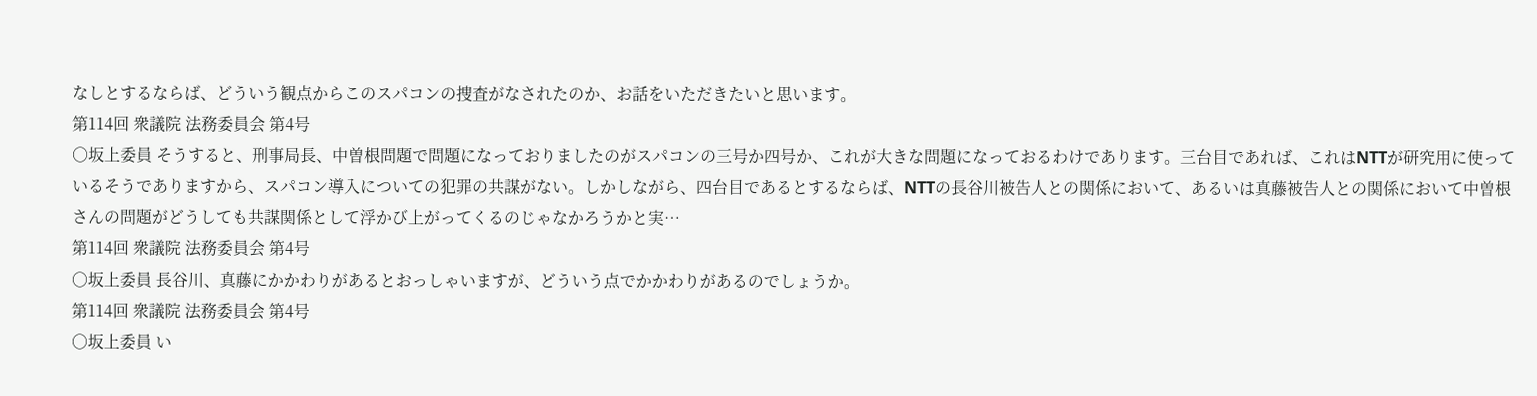なしとするならば、どういう観点からこのスパコンの捜査がなされたのか、お話をいただきたいと思います。
第114回 衆議院 法務委員会 第4号
○坂上委員 そうすると、刑事局長、中曽根問題で問題になっておりましたのがスパコンの三号か四号か、これが大きな問題になっておるわけであります。三台目であれば、これはNTTが研究用に使っているそうでありますから、スパコン導入についての犯罪の共謀がない。しかしながら、四台目であるとするならば、NTTの長谷川被告人との関係において、あるいは真藤被告人との関係において中曽根さんの問題がどうしても共謀関係として浮かび上がってくるのじゃなかろうかと実…
第114回 衆議院 法務委員会 第4号
○坂上委員 長谷川、真藤にかかわりがあるとおっしゃいますが、どういう点でかかわりがあるのでしょうか。
第114回 衆議院 法務委員会 第4号
○坂上委員 い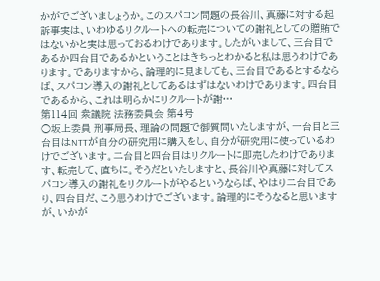かがでございましょうか。このスパコン問題の長谷川、真藤に対する起訴事実は、いわゆるリクルートヘの転売についての謝礼としての贈賄ではないかと実は思っておるわけであります。したがいまして、三台目であるか四台目であるかということはきちっとわかると私は思うわけであります。でありますから、論理的に見ましても、三台目であるとするならば、スパコン導入の謝礼としてあるはずはないわけであります。四台目であるから、これは明らかにリクルートが謝…
第114回 衆議院 法務委員会 第4号
○坂上委員 刑事局長、理論の問題で御質問いたしますが、一台目と三台目はNTTが自分の研究用に購入をし、自分が研究用に使っているわけでございます。二台目と四台目はリクルートに即売したわけであります、転売して、直ちに。そうだといたしますと、長谷川や真藤に対してスパコン導入の謝礼をリクルートがやるというならば、やはり二台目であり、四台目だ、こう思うわけでございます。論理的にそうなると思いますが、いかが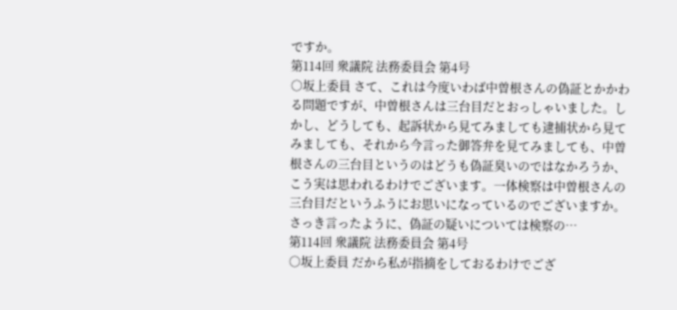ですか。
第114回 衆議院 法務委員会 第4号
○坂上委員 さて、これは今度いわば中曽根さんの偽証とかかわる問題ですが、中曽根さんは三台目だとおっしゃいました。しかし、どうしても、起訴状から見てみましても逮捕状から見てみましても、それから今言った御答弁を見てみましても、中曽根さんの三台目というのはどうも偽証臭いのではなかろうか、こう実は思われるわけでございます。一体検察は中曽根さんの三台目だというふうにお思いになっているのでございますか。さっき言ったように、偽証の疑いについては検察の…
第114回 衆議院 法務委員会 第4号
○坂上委員 だから私が指摘をしておるわけでござ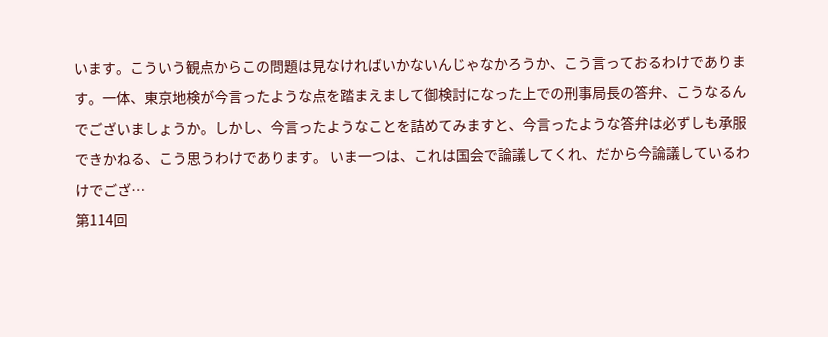います。こういう観点からこの問題は見なければいかないんじゃなかろうか、こう言っておるわけであります。一体、東京地検が今言ったような点を踏まえまして御検討になった上での刑事局長の答弁、こうなるんでございましょうか。しかし、今言ったようなことを詰めてみますと、今言ったような答弁は必ずしも承服できかねる、こう思うわけであります。 いま一つは、これは国会で論議してくれ、だから今論議しているわけでござ…
第114回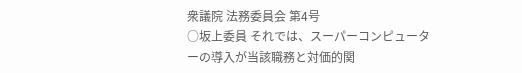衆議院 法務委員会 第4号
○坂上委員 それでは、スーパーコンピューターの導入が当該職務と対価的関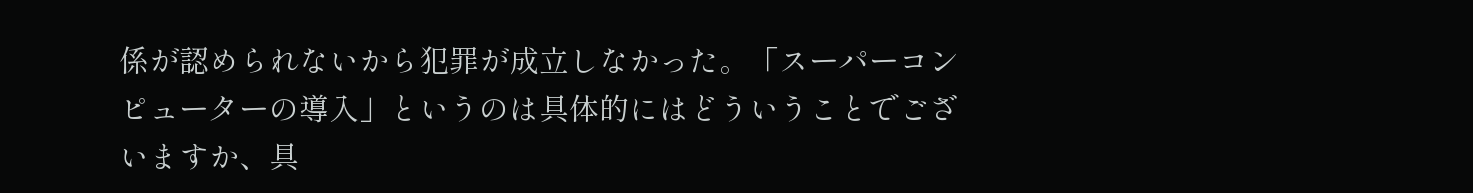係が認められないから犯罪が成立しなかった。「スーパーコンピューターの導入」というのは具体的にはどういうことでございますか、具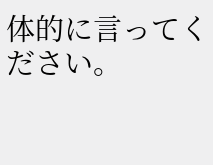体的に言ってください。